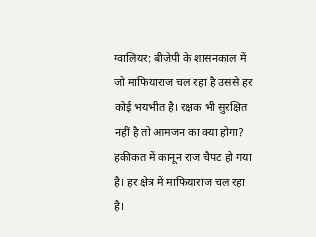ग्वालियर: बीजेपी के शासनकाल में जो माफियाराज चल रहा है उससे हर कोई भयभीत है। रक्षक भी सुरक्षित नहीं है तो आमजन का क्या होगा? हकीकत में कानून राज चैपट हो गया है। हर क्षेत्र में माफियाराज चल रहा है।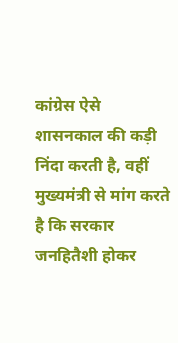कांग्रेस ऐसे शासनकाल की कड़ी निंदा करती है, वहीं मुख्यमंत्री से मांग करते है कि सरकार जनहितैशी होकर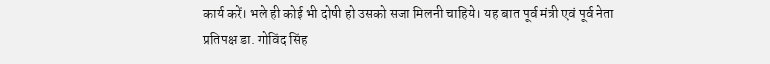कार्य करें। भले ही कोई भी दोषी हो उसको सजा मिलनी चाहिये। यह बात पूर्व मंत्री एवं पूर्व नेता प्रतिपक्ष डा. गोविंद सिंह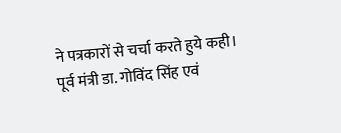ने पत्रकारों से चर्चा करते हुये कही।
पूर्व मंत्री डा. गोविंद सिंह एवं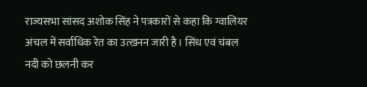राज्यसभा सांसद अशोक सिंह ने पत्रकारों से कहा कि ग्वालियर अंचल में सर्वाधिक रेत का उत्खनन जारी है। सिंध एवं चंबल नदी को छलनी कर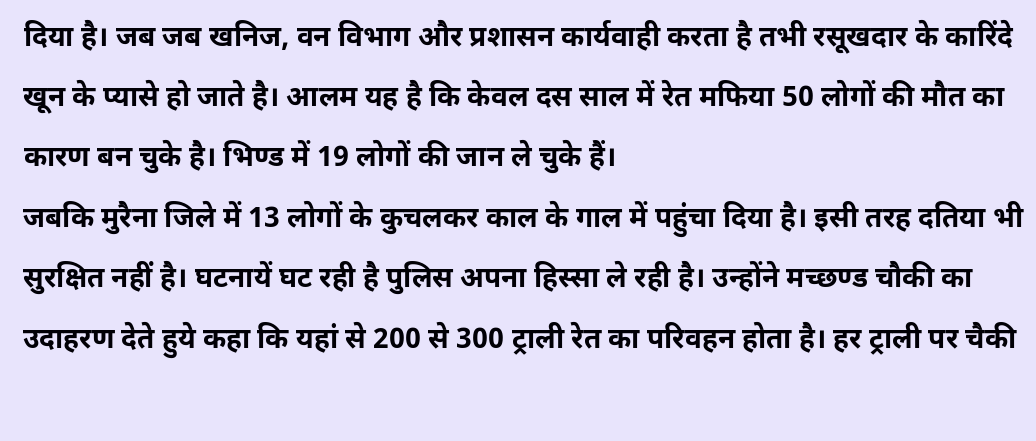दिया है। जब जब खनिज, वन विभाग और प्रशासन कार्यवाही करता है तभी रसूखदार के कारिंदे खून के प्यासे हो जाते है। आलम यह है कि केवल दस साल में रेत मफिया 50 लोगों की मौत का कारण बन चुके है। भिण्ड में 19 लोगों की जान ले चुके हैं।
जबकि मुरैना जिले में 13 लोगों के कुचलकर काल के गाल में पहुंचा दिया है। इसी तरह दतिया भी सुरक्षित नहीं है। घटनायें घट रही है पुलिस अपना हिस्सा ले रही है। उन्होंने मच्छण्ड चौकी का उदाहरण देते हुये कहा कि यहां से 200 से 300 ट्राली रेत का परिवहन होता है। हर ट्राली पर चैकी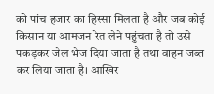को पांच हजार का हिस्सा मिलता है और जब कोई किसान या आमजन रेत लेने पहुंचता है तो उसे पकड़कर जेल भेज दिया जाता है तथा वाहन जब्त कर लिया जाता है। आखिर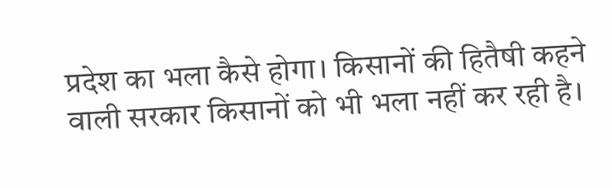प्रदेश का भला कैसे होगा। किसानों की हितैषी कहने वाली सरकार किसानों को भी भला नहीं कर रही है।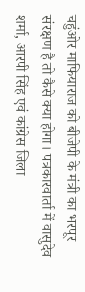चहुंओर माफियाराज को बीजेपी के मंत्री का भरपूर संरक्षण है तो कैसे क्या होगा। पत्रकारवार्ता में वासुदेव शर्मा, आरपी सिंह एवं कांग्रेस जिला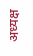अध्यक्ष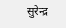सुरेन्द्र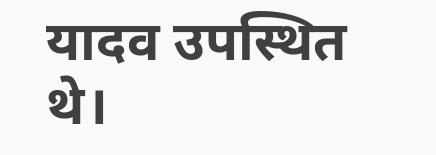यादव उपस्थित थे।